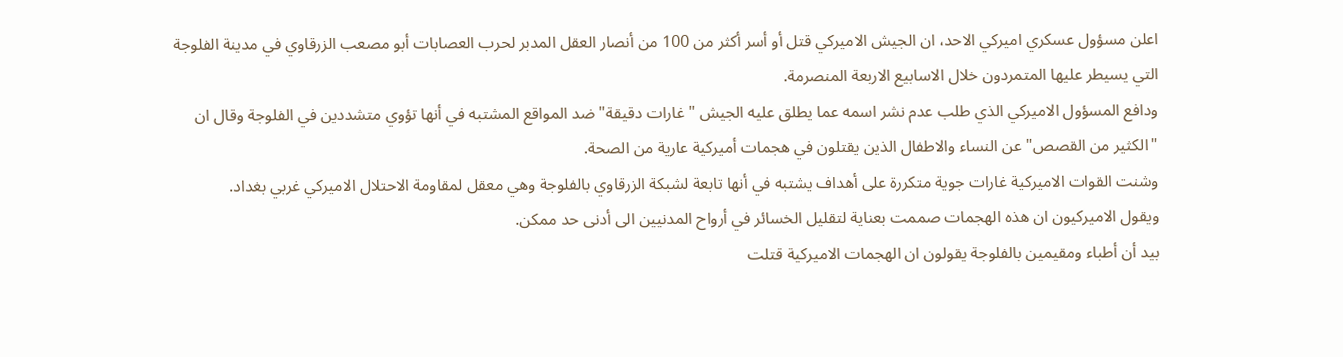اعلن مسؤول عسكري اميركي الاحد، ان الجيش الاميركي قتل أو أسر أكثر من 100 من أنصار العقل المدبر لحرب العصابات أبو مصعب الزرقاوي في مدينة الفلوجة التي يسيطر عليها المتمردون خلال الاسابيع الاربعة المنصرمة.
ودافع المسؤول الاميركي الذي طلب عدم نشر اسمه عما يطلق عليه الجيش "غارات دقيقة" ضد المواقع المشتبه في أنها تؤوي متشددين في الفلوجة وقال ان "الكثير من القصص" عن النساء والاطفال الذين يقتلون في هجمات أميركية عارية من الصحة.
وشنت القوات الاميركية غارات جوية متكررة على أهداف يشتبه في أنها تابعة لشبكة الزرقاوي بالفلوجة وهي معقل لمقاومة الاحتلال الاميركي غربي بغداد.
ويقول الاميركيون ان هذه الهجمات صممت بعناية لتقليل الخسائر في أرواح المدنيين الى أدنى حد ممكن.
بيد أن أطباء ومقيمين بالفلوجة يقولون ان الهجمات الاميركية قتلت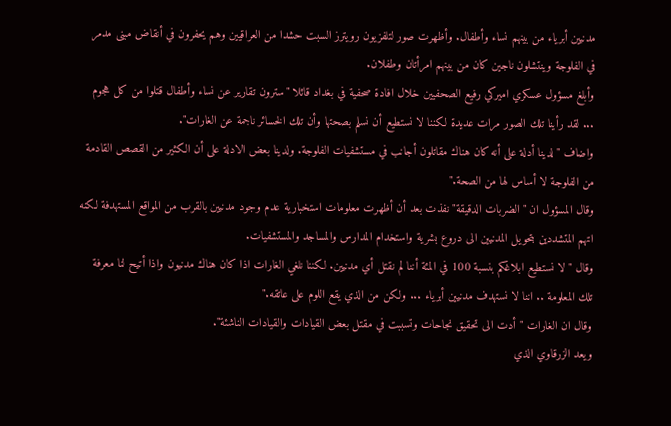مدنيين أبرياء من بينهم نساء وأطفال. وأظهرت صور لتلفزيون رويترز السبت حشدا من العراقيين وهم يحفرون في أنقاض مبنى مدمر في الفلوجة وينتشلون ناجين كان من بينهم امرأتان وطفلان.
وأبلغ مسؤول عسكري اميركي رفيع الصحفيين خلال افادة صحفية في بغداد قائلا "سترون تقارير عن نساء وأطفال قتلوا من كل هجوم ... لقد رأينا تلك الصور مرات عديدة لكننا لا نستطيع أن نسلم بصحتها وأن تلك الخسائر ناجمة عن الغارات".
واضاف "لدينا أدلة على أنه كان هناك مقاتلون أجانب في مستشفيات الفلوجة. ولدينا بعض الادلة على أن الكثير من القصص القادمة من الفلوجة لا أساس لها من الصحة."
وقال المسؤول ان "الضربات الدقيقة" نفذت بعد أن أظهرت معلومات استخبارية عدم وجود مدنيين بالقرب من المواقع المستهدفة لكنه اتهم المتشددين بتحويل المدنيين الى دروع بشرية واستخدام المدارس والمساجد والمستشفيات.
وقال "لا نستطيع ابلاغكم بنسبة 100 في المئة أننا لم نقتل أي مدنيين. لكننا نلغي الغارات اذا كان هناك مدنيون واذا أتيح لنا معرفة تلك المعلومة .. اننا لا نستهدف مدنيين أبرياء ... ولكن من الذي يقع اللوم على عاتقه."
وقال ان الغارات "أدت الى تحقيق نجاحات وتسببت في مقتل بعض القيادات والقيادات الناشئة".
ويعد الزرقاوي الذي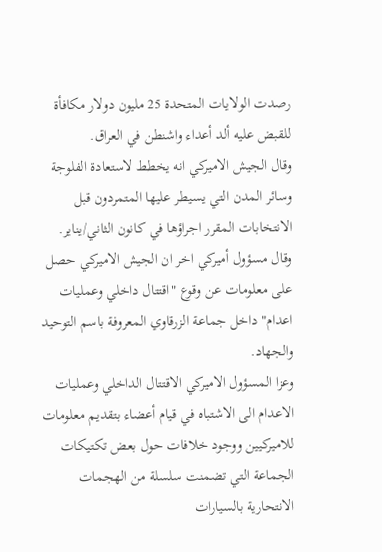رصدت الولايات المتحدة 25 مليون دولار مكافأة للقبض عليه ألد أعداء واشنطن في العراق.
وقال الجيش الاميركي انه يخطط لاستعادة الفلوجة وسائر المدن التي يسيطر عليها المتمردون قبل الانتخابات المقرر اجراؤها في كانون الثاني/يناير.
وقال مسؤول أميركي اخر ان الجيش الاميركي حصل على معلومات عن وقوع "اقتتال داخلي وعمليات اعدام" داخل جماعة الزرقاوي المعروفة باسم التوحيد والجهاد.
وعزا المسؤول الاميركي الاقتتال الداخلي وعمليات الاعدام الى الاشتباه في قيام أعضاء بتقديم معلومات للاميركيين ووجود خلافات حول بعض تكتيكات الجماعة التي تضمنت سلسلة من الهجمات الانتحارية بالسيارات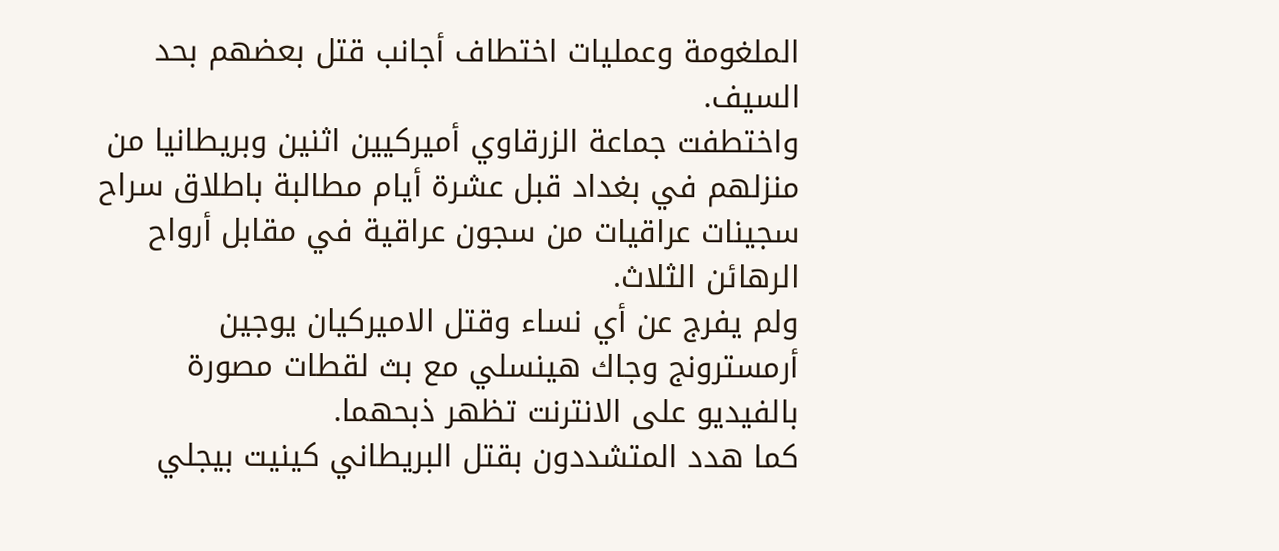الملغومة وعمليات اختطاف أجانب قتل بعضهم بحد السيف.
واختطفت جماعة الزرقاوي أميركيين اثنين وبريطانيا من منزلهم في بغداد قبل عشرة أيام مطالبة باطلاق سراح سجينات عراقيات من سجون عراقية في مقابل أرواح الرهائن الثلاث.
ولم يفرج عن أي نساء وقتل الاميركيان يوجين أرمسترونج وجاك هينسلي مع بث لقطات مصورة بالفيديو على الانترنت تظهر ذبحهما.
كما هدد المتشددون بقتل البريطاني كينيت بيجلي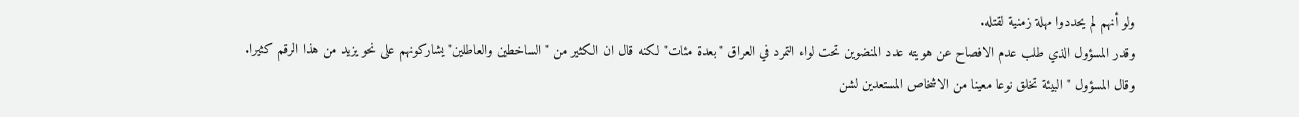ولو أنهم لم يحددوا مهلة زمنية لقتله.
وقدر المسؤول الذي طلب عدم الافصاح عن هويته عدد المنضوين تحت لواء التمرد في العراق "بعدة مئات" لكنه قال ان الكثير من "الساخطين والعاطلين" يشاركونهم على نحو يزيد من هذا الرقم كثيرا.
وقال المسؤول "البيئة تخلق نوعا معينا من الاشخاص المستعدين لشن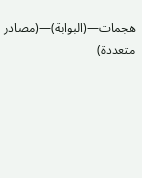هجمات—(البوابة)—(مصادر متعددة)